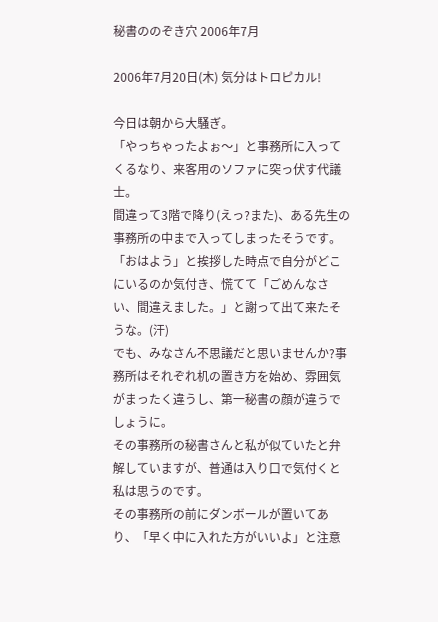秘書ののぞき穴 2006年7月

2006年7月20日(木) 気分はトロピカル!

今日は朝から大騒ぎ。
「やっちゃったよぉ〜」と事務所に入ってくるなり、来客用のソファに突っ伏す代議士。
間違って3階で降り(えっ?また)、ある先生の事務所の中まで入ってしまったそうです。
「おはよう」と挨拶した時点で自分がどこにいるのか気付き、慌てて「ごめんなさい、間違えました。」と謝って出て来たそうな。(汗)
でも、みなさん不思議だと思いませんか?事務所はそれぞれ机の置き方を始め、雰囲気がまったく違うし、第一秘書の顔が違うでしょうに。
その事務所の秘書さんと私が似ていたと弁解していますが、普通は入り口で気付くと私は思うのです。
その事務所の前にダンボールが置いてあり、「早く中に入れた方がいいよ」と注意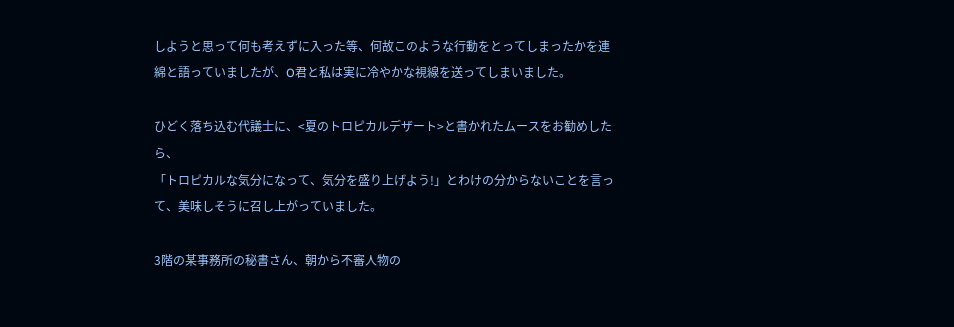しようと思って何も考えずに入った等、何故このような行動をとってしまったかを連綿と語っていましたが、O君と私は実に冷やかな視線を送ってしまいました。

ひどく落ち込む代議士に、<夏のトロピカルデザート>と書かれたムースをお勧めしたら、
「トロピカルな気分になって、気分を盛り上げよう!」とわけの分からないことを言って、美味しそうに召し上がっていました。

3階の某事務所の秘書さん、朝から不審人物の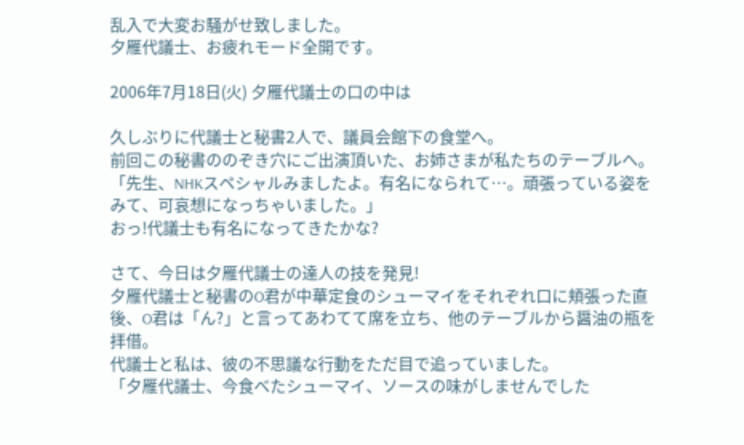乱入で大変お騒がせ致しました。
夕雁代議士、お疲れモード全開です。

2006年7月18日(火) 夕雁代議士の口の中は

久しぶりに代議士と秘書2人で、議員会館下の食堂へ。
前回この秘書ののぞき穴にご出演頂いた、お姉さまが私たちのテーブルへ。
「先生、NHKスペシャルみましたよ。有名になられて…。頑張っている姿をみて、可哀想になっちゃいました。」
おっ!代議士も有名になってきたかな?

さて、今日は夕雁代議士の達人の技を発見!
夕雁代議士と秘書のO君が中華定食のシューマイをそれぞれ口に頬張った直後、O君は「ん?」と言ってあわてて席を立ち、他のテーブルから醤油の瓶を拝借。
代議士と私は、彼の不思議な行動をただ目で追っていました。
「夕雁代議士、今食べたシューマイ、ソースの味がしませんでした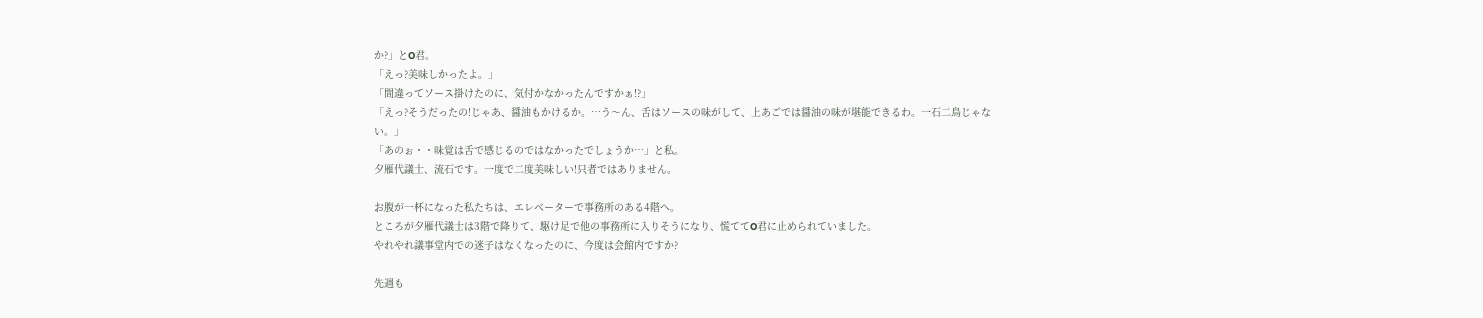か?」とO君。
「えっ?美味しかったよ。」
「間違ってソース掛けたのに、気付かなかったんですかぁ!?」
「えっ?そうだったの!じゃあ、醤油もかけるか。…う〜ん、舌はソースの味がして、上あごでは醤油の味が堪能できるわ。一石二鳥じゃない。」
「あのぉ・・味覚は舌で感じるのではなかったでしょうか…」と私。
夕雁代議士、流石です。一度で二度美味しい!只者ではありません。

お腹が一杯になった私たちは、エレベーターで事務所のある4階へ。
ところが夕雁代議士は3階で降りて、駆け足で他の事務所に入りそうになり、慌ててO君に止められていました。
やれやれ議事堂内での迷子はなくなったのに、今度は会館内ですか?

先週も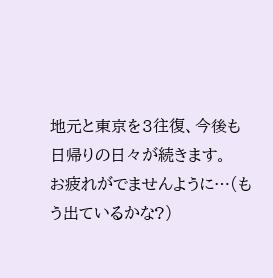地元と東京を3往復、今後も日帰りの日々が続きます。
お疲れがでませんように…(もう出ているかな?)